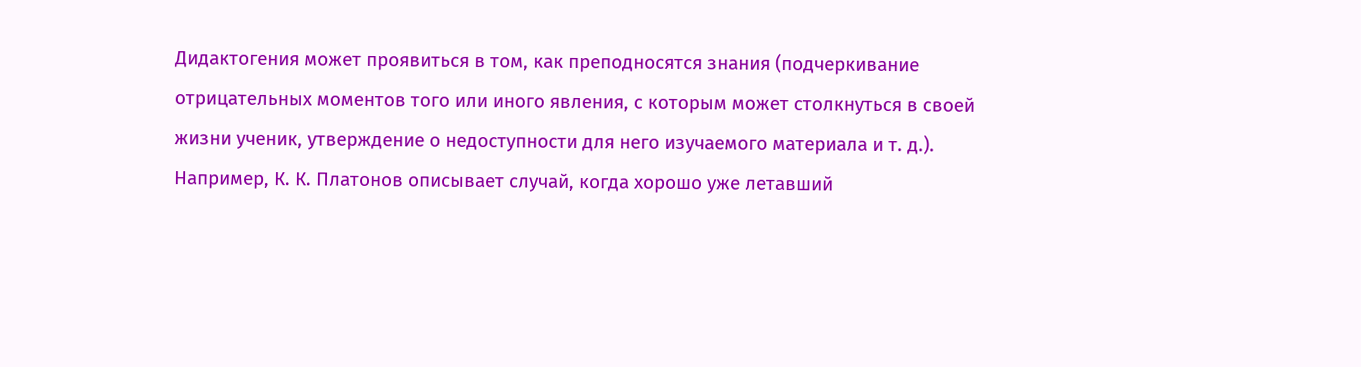Дидактогения может проявиться в том, как преподносятся знания (подчеркивание отрицательных моментов того или иного явления, с которым может столкнуться в своей жизни ученик, утверждение о недоступности для него изучаемого материала и т. д.). Например, К. К. Платонов описывает случай, когда хорошо уже летавший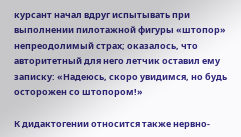курсант начал вдруг испытывать при выполнении пилотажной фигуры «штопор» непреодолимый страх; оказалось, что авторитетный для него летчик оставил ему записку: «Надеюсь, скоро увидимся, но будь осторожен со штопором!»

К дидактогении относится также нервно-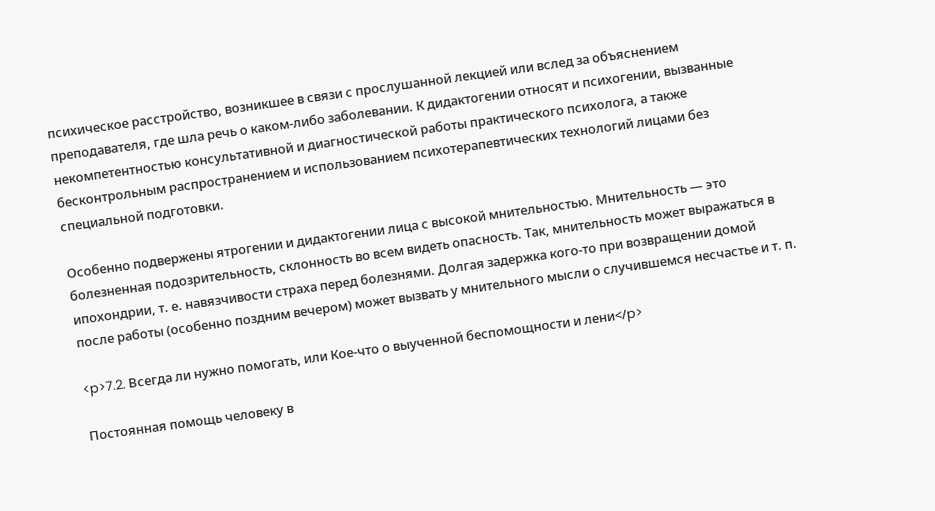психическое расстройство, возникшее в связи с прослушанной лекцией или вслед за объяснением преподавателя, где шла речь о каком-либо заболевании. К дидактогении относят и психогении, вызванные некомпетентностью консультативной и диагностической работы практического психолога, а также бесконтрольным распространением и использованием психотерапевтических технологий лицами без специальной подготовки.

Особенно подвержены ятрогении и дидактогении лица с высокой мнительностью. Мнительность — это болезненная подозрительность, склонность во всем видеть опасность. Так, мнительность может выражаться в ипохондрии, т. е. навязчивости страха перед болезнями. Долгая задержка кого-то при возвращении домой после работы (особенно поздним вечером) может вызвать у мнительного мысли о случившемся несчастье и т. п.

<p>7.2. Всегда ли нужно помогать, или Кое-что о выученной беспомощности и лени</p>

Постоянная помощь человеку в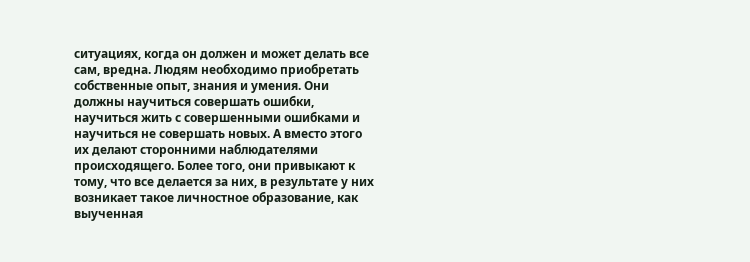ситуациях, когда он должен и может делать все сам, вредна. Людям необходимо приобретать собственные опыт, знания и умения. Они должны научиться совершать ошибки, научиться жить с совершенными ошибками и научиться не совершать новых. А вместо этого их делают сторонними наблюдателями происходящего. Более того, они привыкают к тому, что все делается за них, в результате у них возникает такое личностное образование, как выученная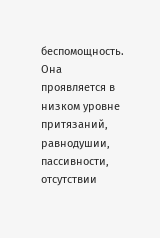беспомощность. Она проявляется в низком уровне притязаний, равнодушии, пассивности, отсутствии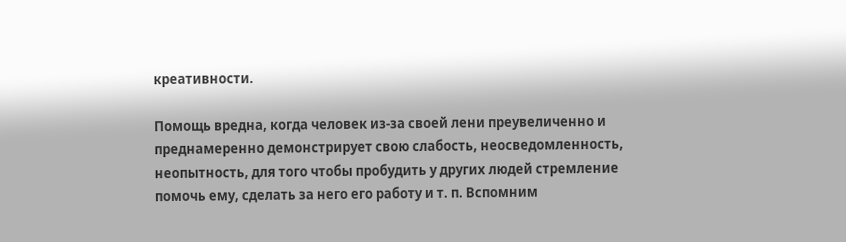креативности.

Помощь вредна, когда человек из-за своей лени преувеличенно и преднамеренно демонстрирует свою слабость, неосведомленность, неопытность, для того чтобы пробудить у других людей стремление помочь ему, сделать за него его работу и т. п. Вспомним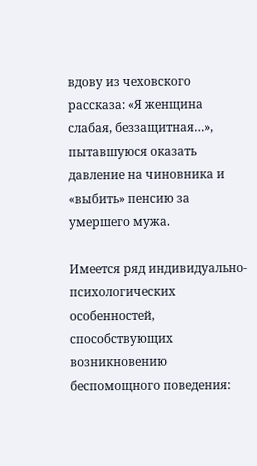вдову из чеховского рассказа: «Я женщина слабая, беззащитная…», пытавшуюся оказать давление на чиновника и «выбить» пенсию за умершего мужа.

Имеется ряд индивидуально-психологических особенностей, способствующих возникновению беспомощного поведения: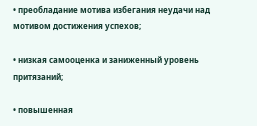• преобладание мотива избегания неудачи над мотивом достижения успехов;

• низкая самооценка и заниженный уровень притязаний;

• повышенная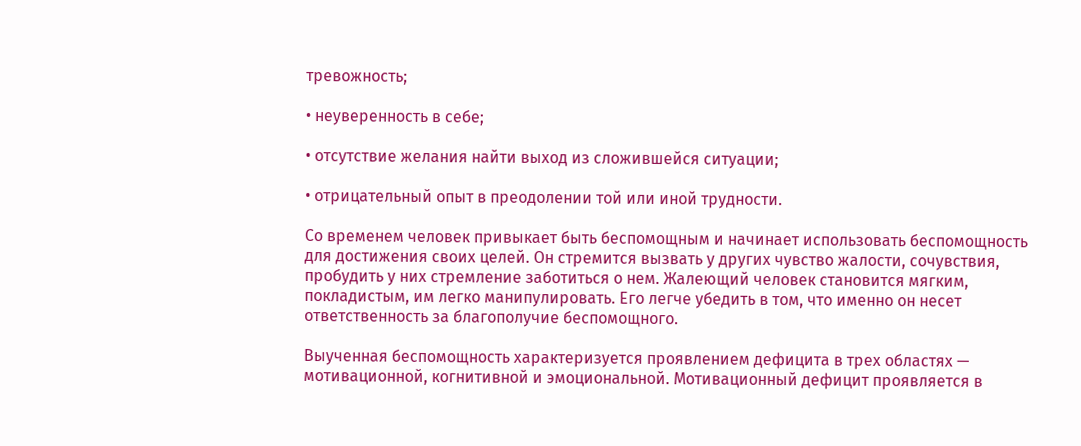тревожность;

• неуверенность в себе;

• отсутствие желания найти выход из сложившейся ситуации;

• отрицательный опыт в преодолении той или иной трудности.

Со временем человек привыкает быть беспомощным и начинает использовать беспомощность для достижения своих целей. Он стремится вызвать у других чувство жалости, сочувствия, пробудить у них стремление заботиться о нем. Жалеющий человек становится мягким, покладистым, им легко манипулировать. Его легче убедить в том, что именно он несет ответственность за благополучие беспомощного.

Выученная беспомощность характеризуется проявлением дефицита в трех областях — мотивационной, когнитивной и эмоциональной. Мотивационный дефицит проявляется в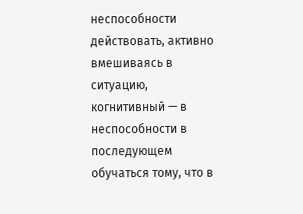неспособности действовать, активно вмешиваясь в ситуацию, когнитивный — в неспособности в последующем обучаться тому, что в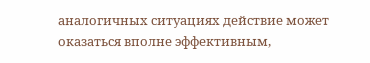аналогичных ситуациях действие может оказаться вполне эффективным,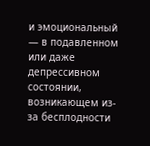и эмоциональный — в подавленном или даже депрессивном состоянии, возникающем из-за бесплодности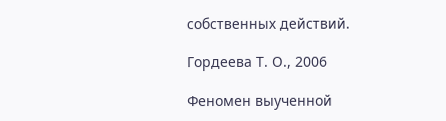собственных действий.

Гордеева Т. О., 2006

Феномен выученной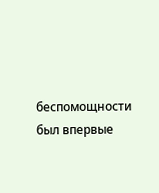беспомощности был впервые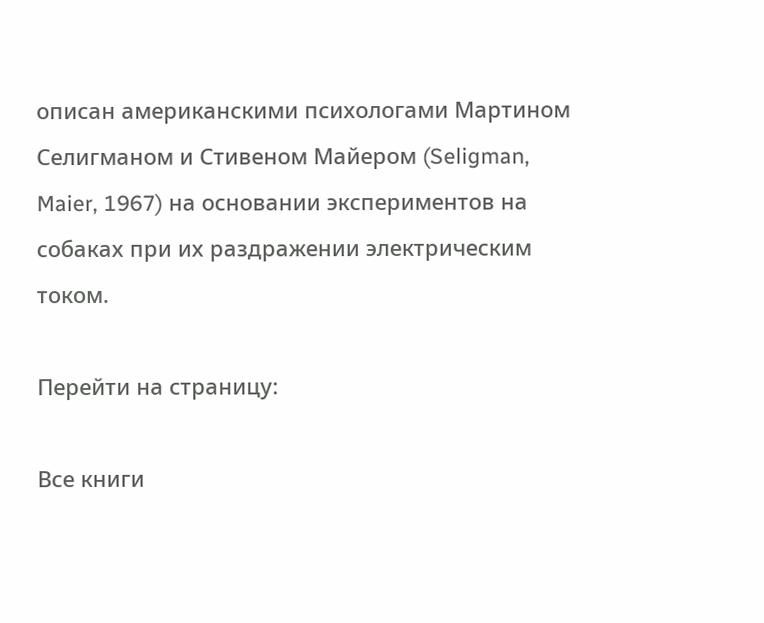описан американскими психологами Мартином Селигманом и Стивеном Майером (Seligman, Maier, 1967) на основании экспериментов на собаках при их раздражении электрическим током.

Перейти на страницу:

Все книги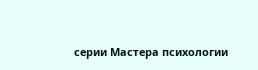серии Мастера психологии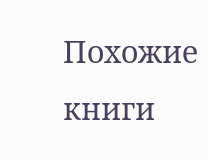Похожие книги